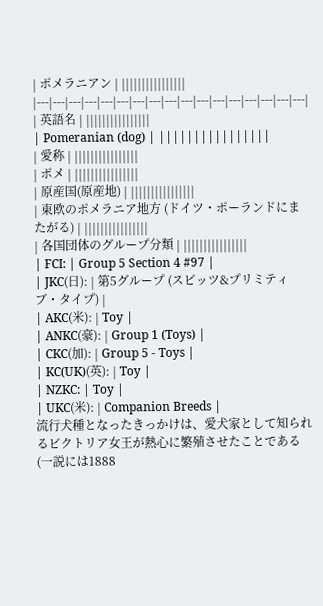| ポメラニアン | ||||||||||||||||
|---|---|---|---|---|---|---|---|---|---|---|---|---|---|---|---|---|
| 英語名 | ||||||||||||||||
| Pomeranian (dog) | ||||||||||||||||
| 愛称 | ||||||||||||||||
| ポメ | ||||||||||||||||
| 原産国(原産地) | ||||||||||||||||
| 東欧のポメラニア地方 (ドイツ・ポーランドにまたがる) | ||||||||||||||||
| 各国団体のグループ分類 | ||||||||||||||||
| FCI: | Group 5 Section 4 #97 |
| JKC(日): | 第5グループ (スピッツ&プリミティブ・タイプ) |
| AKC(米): | Toy |
| ANKC(豪): | Group 1 (Toys) |
| CKC(加): | Group 5 - Toys |
| KC(UK)(英): | Toy |
| NZKC: | Toy |
| UKC(米): | Companion Breeds |
流行犬種となったきっかけは、愛犬家として知られるビクトリア女王が熱心に繁殖させたことである(一説には1888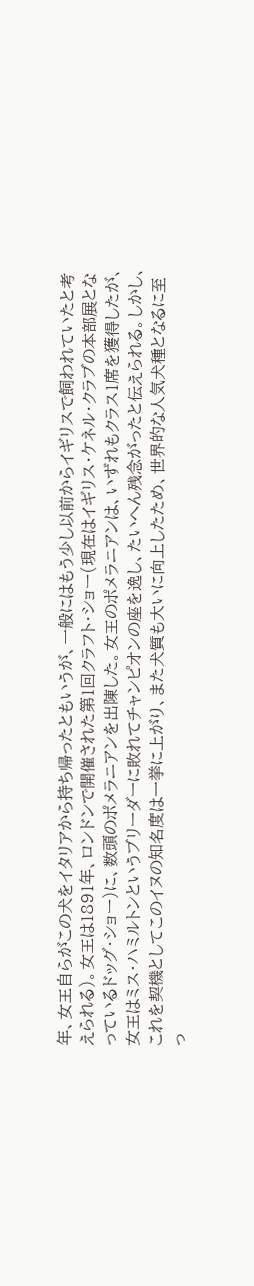年、女王自らがこの犬をイタリアから持ち帰ったともいうが、一般にはもう少し以前からイギリスで飼われていたと考えられる)。女王は1891年、ロンドンで開催された第1回クラフト・ショー(現在はイギリス・ケネル・クラブの本部展となっているドッグ・ショー)に、数頭のポメラニアンを出陳した。女王のポメラニアンは、いずれもクラス1席を獲得したが、女王はミス・ハミルトンというブリーダーに敗れてチャンピオンの座を逸し、たいへん残念がったと伝えられる。しかし、これを契機としてこのイヌの知名度は一挙に上がり、また犬質も大いに向上したため、世界的な人気犬種となるに至っ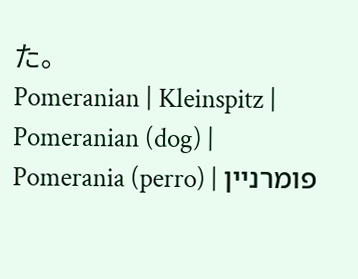た。
Pomeranian | Kleinspitz | Pomeranian (dog) | Pomerania (perro) | פומרניין